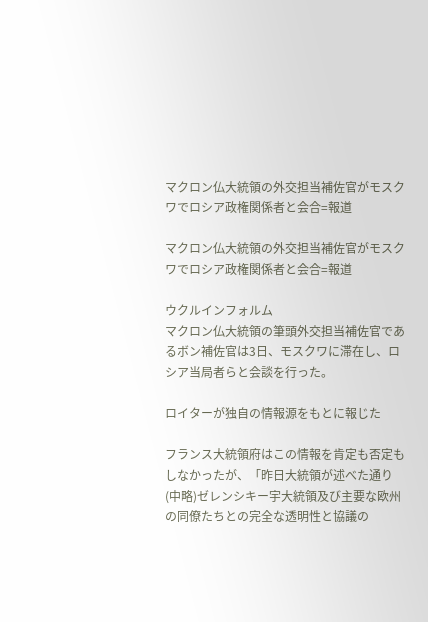マクロン仏大統領の外交担当補佐官がモスクワでロシア政権関係者と会合=報道

マクロン仏大統領の外交担当補佐官がモスクワでロシア政権関係者と会合=報道

ウクルインフォルム
マクロン仏大統領の筆頭外交担当補佐官であるボン補佐官は3日、モスクワに滞在し、ロシア当局者らと会談を行った。

ロイターが独自の情報源をもとに報じた

フランス大統領府はこの情報を肯定も否定もしなかったが、「昨日大統領が述べた通り(中略)ゼレンシキー宇大統領及び主要な欧州の同僚たちとの完全な透明性と協議の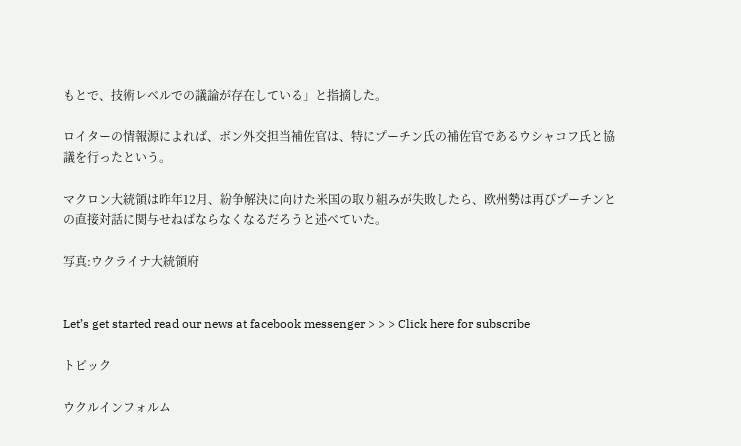もとで、技術レベルでの議論が存在している」と指摘した。

ロイターの情報源によれば、ボン外交担当補佐官は、特にプーチン氏の補佐官であるウシャコフ氏と協議を行ったという。

マクロン大統領は昨年12月、紛争解決に向けた米国の取り組みが失敗したら、欧州勢は再びプーチンとの直接対話に関与せねばならなくなるだろうと述べていた。

写真:ウクライナ大統領府


Let’s get started read our news at facebook messenger > > > Click here for subscribe

トピック

ウクルインフォルム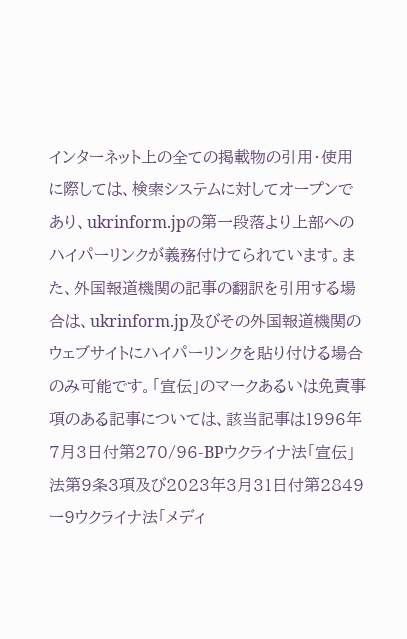インターネット上の全ての掲載物の引用・使用に際しては、検索システムに対してオープンであり、ukrinform.jpの第一段落より上部へのハイパーリンクが義務付けてられています。また、外国報道機関の記事の翻訳を引用する場合は、ukrinform.jp及びその外国報道機関のウェブサイトにハイパーリンクを貼り付ける場合のみ可能です。「宣伝」のマークあるいは免責事項のある記事については、該当記事は1996年7月3日付第270/96-BPウクライナ法「宣伝」法第9条3項及び2023年3月31日付第2849ー9ウクライナ法「メディ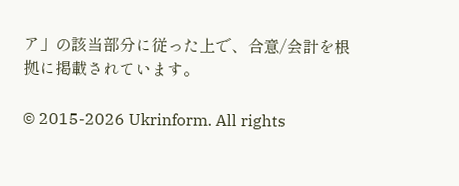ア」の該当部分に従った上で、合意/会計を根拠に掲載されています。

© 2015-2026 Ukrinform. All rights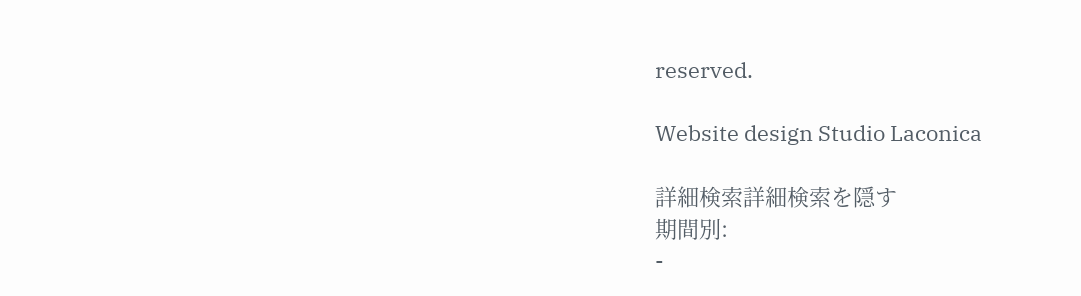reserved.

Website design Studio Laconica

詳細検索詳細検索を隠す
期間別:
-